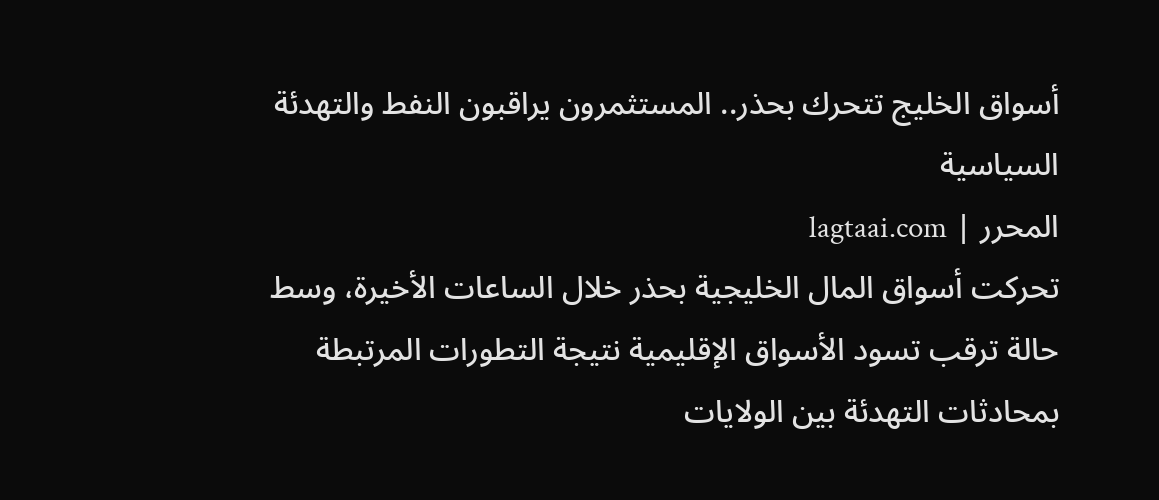أسواق الخليج تتحرك بحذر.. المستثمرون يراقبون النفط والتهدئة السياسية
المحرر | lagtaai.com
تحركت أسواق المال الخليجية بحذر خلال الساعات الأخيرة، وسط حالة ترقب تسود الأسواق الإقليمية نتيجة التطورات المرتبطة بمحادثات التهدئة بين الولايات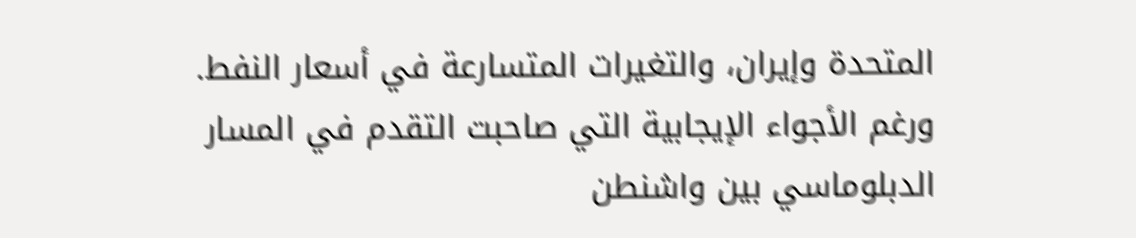المتحدة وإيران، والتغيرات المتسارعة في أسعار النفط.
ورغم الأجواء الإيجابية التي صاحبت التقدم في المسار الدبلوماسي بين واشنطن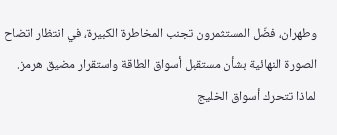وطهران، فضّل المستثمرون تجنب المخاطرة الكبيرة، في انتظار اتضاح الصورة النهائية بشأن مستقبل أسواق الطاقة واستقرار مضيق هرمز.
لماذا تتحرك أسواق الخليج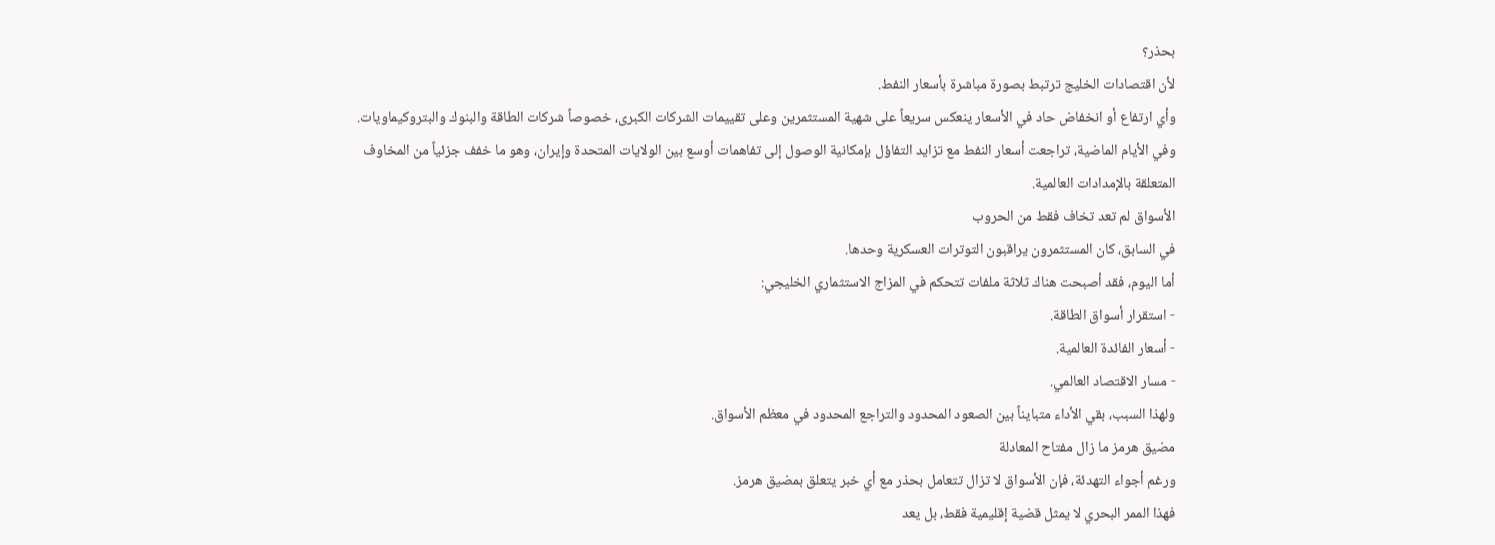بحذر؟
لأن اقتصادات الخليج ترتبط بصورة مباشرة بأسعار النفط.
وأي ارتفاع أو انخفاض حاد في الأسعار ينعكس سريعاً على شهية المستثمرين وعلى تقييمات الشركات الكبرى، خصوصاً شركات الطاقة والبنوك والبتروكيماويات.
وفي الأيام الماضية، تراجعت أسعار النفط مع تزايد التفاؤل بإمكانية الوصول إلى تفاهمات أوسع بين الولايات المتحدة وإيران، وهو ما خفف جزئياً من المخاوف المتعلقة بالإمدادات العالمية.
الأسواق لم تعد تخاف فقط من الحروب
في السابق، كان المستثمرون يراقبون التوترات العسكرية وحدها.
أما اليوم، فقد أصبحت هناك ثلاثة ملفات تتحكم في المزاج الاستثماري الخليجي:
- استقرار أسواق الطاقة.
- أسعار الفائدة العالمية.
- مسار الاقتصاد العالمي.
ولهذا السبب، بقي الأداء متبايناً بين الصعود المحدود والتراجع المحدود في معظم الأسواق.
مضيق هرمز ما زال مفتاح المعادلة
ورغم أجواء التهدئة، فإن الأسواق لا تزال تتعامل بحذر مع أي خبر يتعلق بمضيق هرمز.
فهذا الممر البحري لا يمثل قضية إقليمية فقط، بل يعد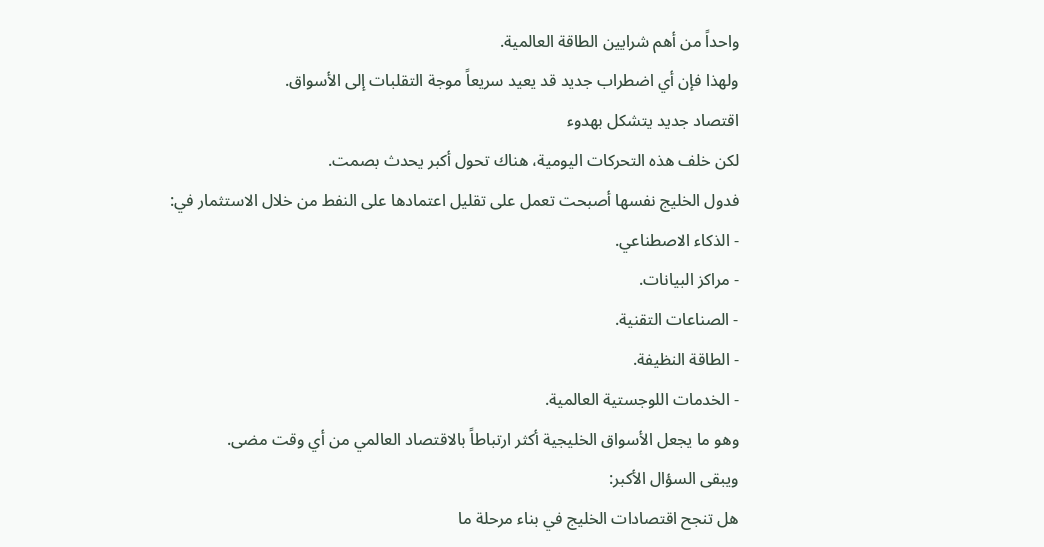واحداً من أهم شرايين الطاقة العالمية.
ولهذا فإن أي اضطراب جديد قد يعيد سريعاً موجة التقلبات إلى الأسواق.
اقتصاد جديد يتشكل بهدوء
لكن خلف هذه التحركات اليومية، هناك تحول أكبر يحدث بصمت.
فدول الخليج نفسها أصبحت تعمل على تقليل اعتمادها على النفط من خلال الاستثمار في:
- الذكاء الاصطناعي.
- مراكز البيانات.
- الصناعات التقنية.
- الطاقة النظيفة.
- الخدمات اللوجستية العالمية.
وهو ما يجعل الأسواق الخليجية أكثر ارتباطاً بالاقتصاد العالمي من أي وقت مضى.
ويبقى السؤال الأكبر:
هل تنجح اقتصادات الخليج في بناء مرحلة ما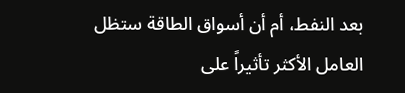بعد النفط، أم أن أسواق الطاقة ستظل العامل الأكثر تأثيراً على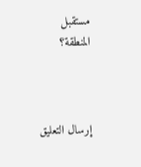مستقبل المنطقة؟



إرسال التعليق